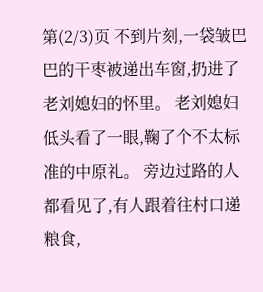第(2/3)页 不到片刻,一袋皱巴巴的干枣被递出车窗,扔进了老刘媳妇的怀里。 老刘媳妇低头看了一眼,鞠了个不太标准的中原礼。 旁边过路的人都看见了,有人跟着往村口递粮食,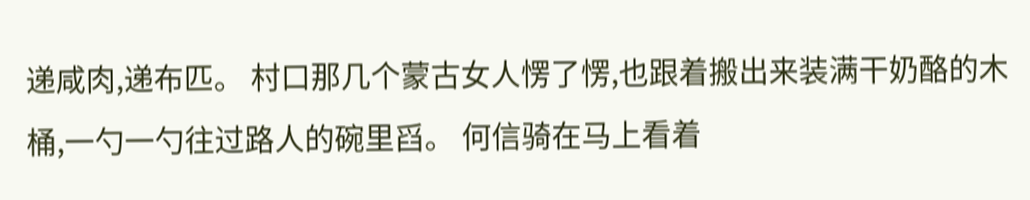递咸肉,递布匹。 村口那几个蒙古女人愣了愣,也跟着搬出来装满干奶酪的木桶,一勺一勺往过路人的碗里舀。 何信骑在马上看着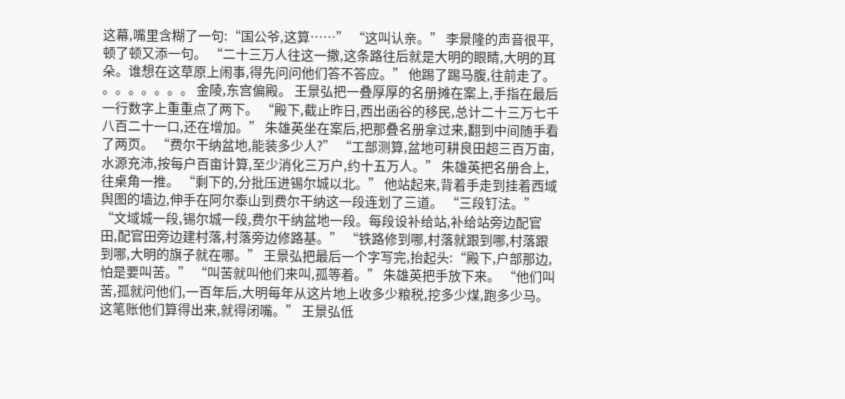这幕,嘴里含糊了一句:“国公爷,这算……” “这叫认亲。” 李景隆的声音很平,顿了顿又添一句。 “二十三万人往这一撒,这条路往后就是大明的眼睛,大明的耳朵。谁想在这草原上闹事,得先问问他们答不答应。” 他踢了踢马腹,往前走了。 。。。。。。。 金陵,东宫偏殿。 王景弘把一叠厚厚的名册摊在案上,手指在最后一行数字上重重点了两下。 “殿下,截止昨日,西出函谷的移民,总计二十三万七千八百二十一口,还在增加。” 朱雄英坐在案后,把那叠名册拿过来,翻到中间随手看了两页。 “费尔干纳盆地,能装多少人?” “工部测算,盆地可耕良田超三百万亩,水源充沛,按每户百亩计算,至少消化三万户,约十五万人。” 朱雄英把名册合上,往桌角一推。 “剩下的,分批压进锡尔城以北。” 他站起来,背着手走到挂着西域舆图的墙边,伸手在阿尔泰山到费尔干纳这一段连划了三道。 “三段钉法。” “文域城一段,锡尔城一段,费尔干纳盆地一段。每段设补给站,补给站旁边配官田,配官田旁边建村落,村落旁边修路基。” “铁路修到哪,村落就跟到哪,村落跟到哪,大明的旗子就在哪。” 王景弘把最后一个字写完,抬起头:“殿下,户部那边,怕是要叫苦。” “叫苦就叫他们来叫,孤等着。” 朱雄英把手放下来。 “他们叫苦,孤就问他们,一百年后,大明每年从这片地上收多少粮税,挖多少煤,跑多少马。这笔账他们算得出来,就得闭嘴。” 王景弘低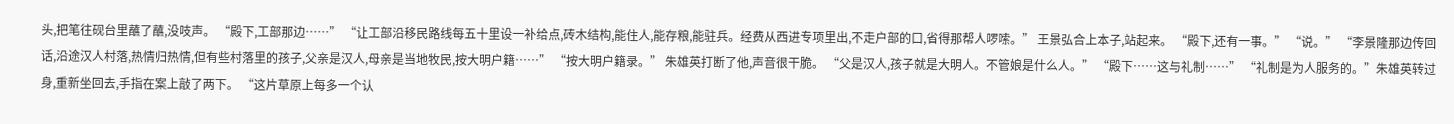头,把笔往砚台里蘸了蘸,没吱声。 “殿下,工部那边……” “让工部沿移民路线每五十里设一补给点,砖木结构,能住人,能存粮,能驻兵。经费从西进专项里出,不走户部的口,省得那帮人啰嗦。” 王景弘合上本子,站起来。 “殿下,还有一事。” “说。” “李景隆那边传回话,沿途汉人村落,热情归热情,但有些村落里的孩子,父亲是汉人,母亲是当地牧民,按大明户籍……” “按大明户籍录。” 朱雄英打断了他,声音很干脆。 “父是汉人,孩子就是大明人。不管娘是什么人。” “殿下……这与礼制……” “礼制是为人服务的。”朱雄英转过身,重新坐回去,手指在案上敲了两下。 “这片草原上每多一个认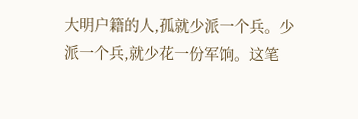大明户籍的人,孤就少派一个兵。少派一个兵,就少花一份军饷。这笔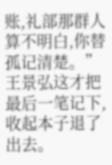账,礼部那群人算不明白,你替孤记清楚。” 王景弘这才把最后一笔记下,收起本子退了出去。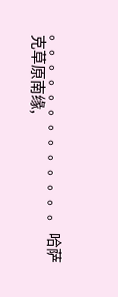。。。。。。。。。。。。。 哈萨克草原南缘,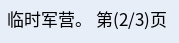临时军营。 第(2/3)页